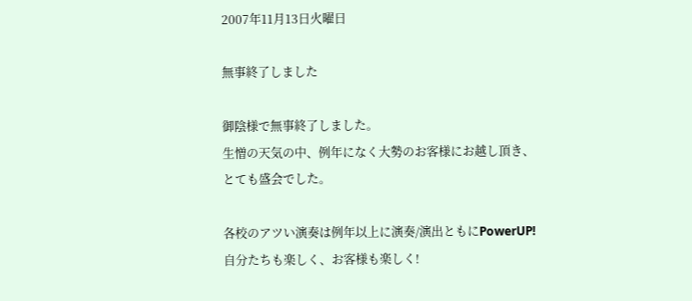2007年11月13日火曜日

無事終了しました

御陰様で無事終了しました。
生憎の天気の中、例年になく大勢のお客様にお越し頂き、とても盛会でした。

各校のアツい演奏は例年以上に演奏/演出ともにPowerUP!
自分たちも楽しく、お客様も楽しく!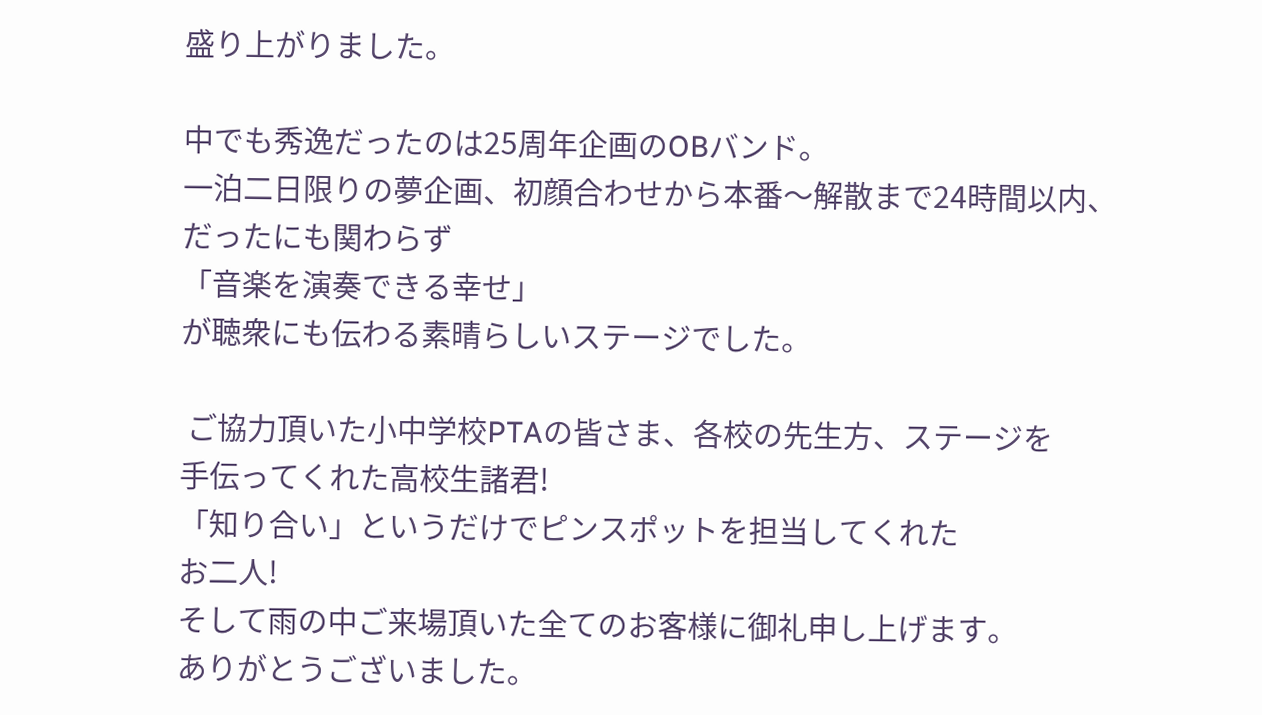盛り上がりました。

中でも秀逸だったのは25周年企画のOBバンド。
一泊二日限りの夢企画、初顔合わせから本番〜解散まで24時間以内、
だったにも関わらず
「音楽を演奏できる幸せ」
が聴衆にも伝わる素晴らしいステージでした。

 ご協力頂いた小中学校PTAの皆さま、各校の先生方、ステージを
手伝ってくれた高校生諸君!
「知り合い」というだけでピンスポットを担当してくれた
お二人!
そして雨の中ご来場頂いた全てのお客様に御礼申し上げます。
ありがとうございました。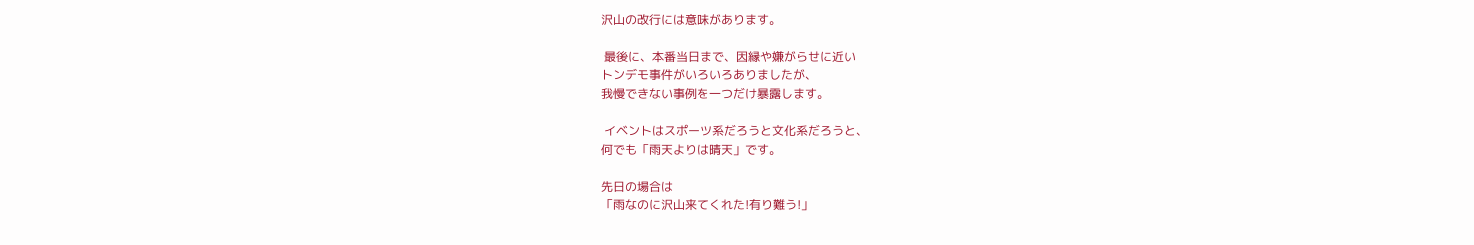沢山の改行には意味があります。

 最後に、本番当日まで、因縁や嫌がらせに近い
トンデモ事件がいろいろありましたが、
我慢できない事例を一つだけ暴露します。

 イベントはスポーツ系だろうと文化系だろうと、
何でも「雨天よりは晴天」です。

先日の場合は
「雨なのに沢山来てくれた!有り難う!」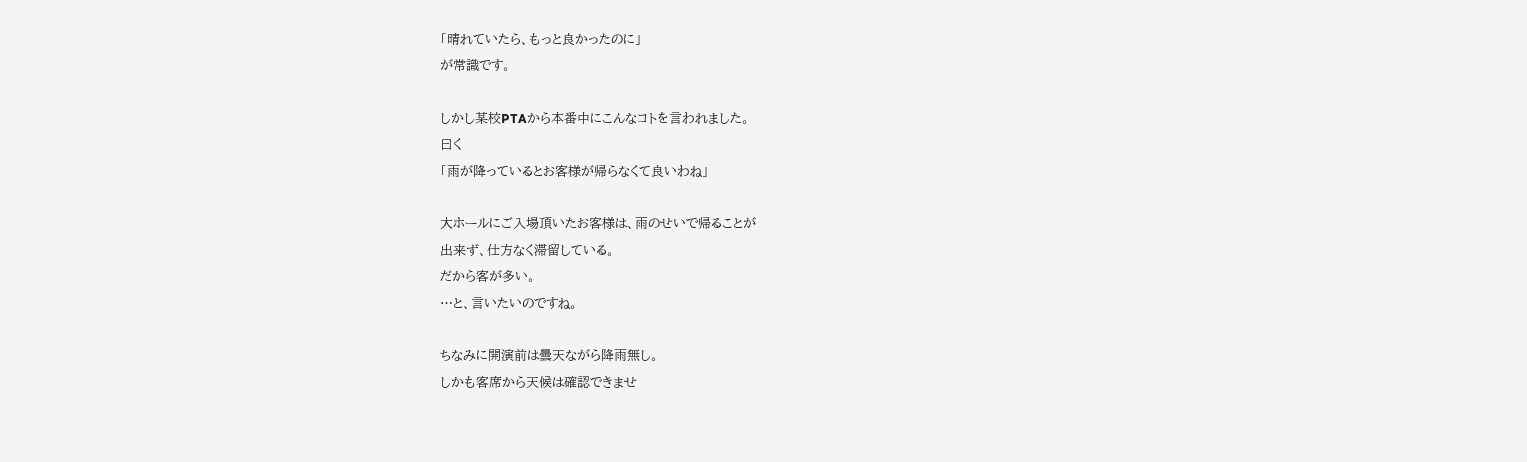「晴れていたら、もっと良かったのに」
が常識です。

しかし某校PTAから本番中にこんなコトを言われました。
曰く
「雨が降っているとお客様が帰らなくて良いわね」

大ホールにご入場頂いたお客様は、雨のせいで帰ることが
出来ず、仕方なく滞留している。
だから客が多い。
…と、言いたいのですね。

ちなみに開演前は曇天ながら降雨無し。
しかも客席から天候は確認できませ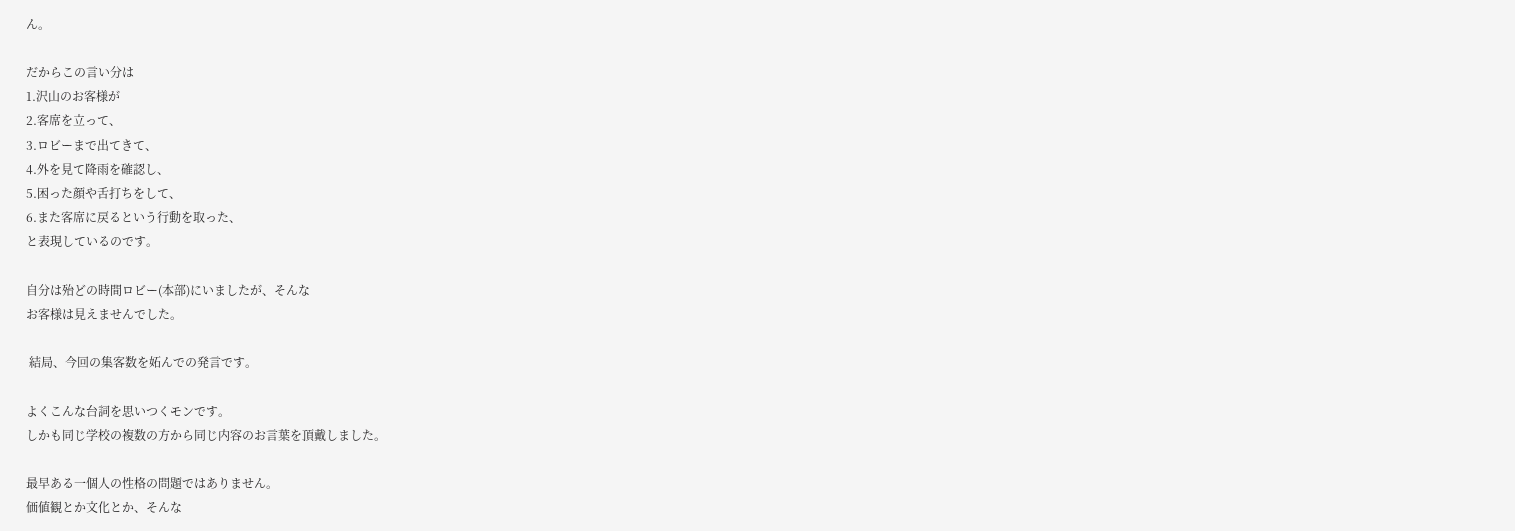ん。

だからこの言い分は
1.沢山のお客様が
2.客席を立って、
3.ロビーまで出てきて、
4.外を見て降雨を確認し、
5.困った顔や舌打ちをして、
6.また客席に戻るという行動を取った、
と表現しているのです。

自分は殆どの時間ロビー(本部)にいましたが、そんな
お客様は見えませんでした。

 結局、今回の集客数を妬んでの発言です。

よくこんな台詞を思いつくモンです。
しかも同じ学校の複数の方から同じ内容のお言葉を頂戴しました。

最早ある一個人の性格の問題ではありません。
価値観とか文化とか、そんな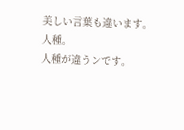美しい言葉も違います。
人種。
人種が違うンです。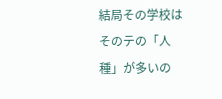結局その学校はそのテの「人種」が多いの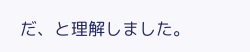だ、と理解しました。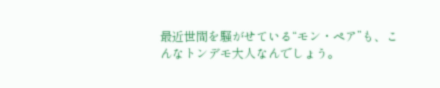最近世間を騒がせている“モン・ペア”も、こんなトンデモ大人なんでしょう。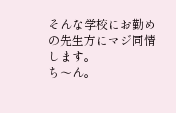そんな学校にお勤めの先生方にマジ同情します。
ち〜ん。